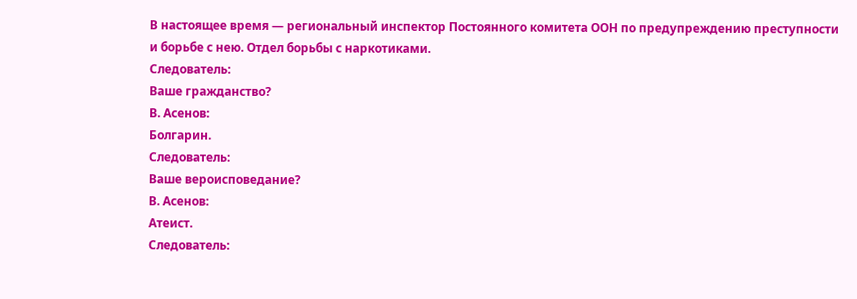В настоящее время — региональный инспектор Постоянного комитета ООН по предупреждению преступности и борьбе с нею. Отдел борьбы с наркотиками.
Следователь:
Ваше гражданство?
В. Асенов:
Болгарин.
Следователь:
Ваше вероисповедание?
В. Асенов:
Атеист.
Следователь: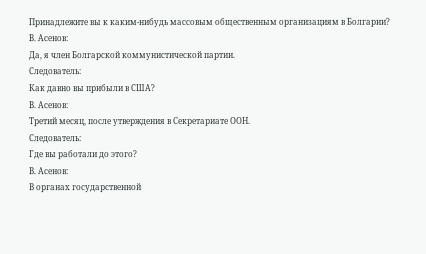Принадлежите вы к каким-нибудь массовым общественным организациям в Болгарии?
В. Асенов:
Да, я член Болгарской коммунистической партии.
Следователь:
Как давно вы прибыли в США?
В. Асенов:
Третий месяц, после утверждения в Секретариате ООН.
Следователь:
Где вы работали до этого?
В. Асенов:
В органах государственной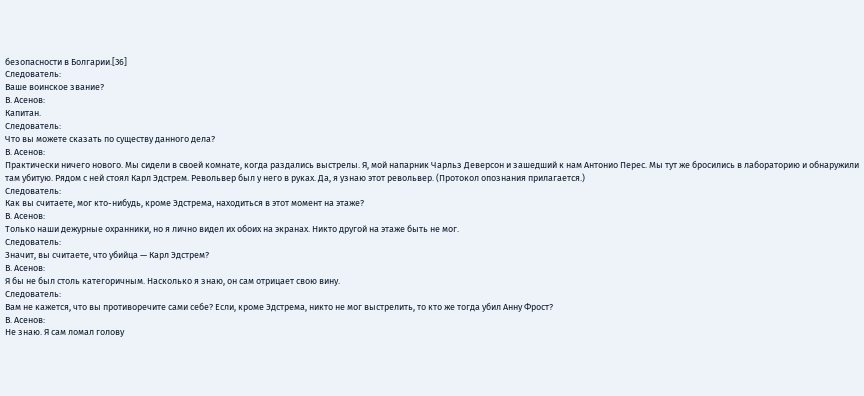безопасности в Болгарии.[36]
Следователь:
Ваше воинское звание?
В. Асенов:
Капитан.
Следователь:
Что вы можете сказать по существу данного дела?
В. Асенов:
Практически ничего нового. Мы сидели в своей комнате, когда раздались выстрелы. Я, мой напарник Чарльз Деверсон и зашедший к нам Антонио Перес. Мы тут же бросились в лабораторию и обнаружили там убитую. Рядом с ней стоял Карл Эдстрем. Револьвер был у него в руках. Да, я узнаю этот револьвер. (Протокол опознания прилагается.)
Следователь:
Как вы считаете, мог кто-нибудь, кроме Эдстрема, находиться в этот момент на этаже?
В. Асенов:
Только наши дежурные охранники, но я лично видел их обоих на экранах. Никто другой на этаже быть не мог.
Следователь:
Значит, вы считаете, что убийца — Карл Эдстрем?
В. Асенов:
Я бы не был столь категоричным. Насколько я знаю, он сам отрицает свою вину.
Следователь:
Вам не кажется, что вы противоречите сами себе? Если, кроме Эдстрема, никто не мог выстрелить, то кто же тогда убил Анну Фрост?
В. Асенов:
Не знаю. Я сам ломал голову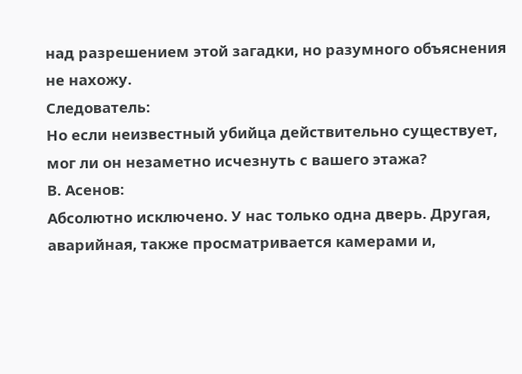над разрешением этой загадки, но разумного объяснения не нахожу.
Следователь:
Но если неизвестный убийца действительно существует, мог ли он незаметно исчезнуть с вашего этажа?
В. Асенов:
Абсолютно исключено. У нас только одна дверь. Другая, аварийная, также просматривается камерами и,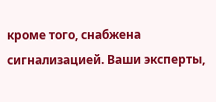кроме того, снабжена сигнализацией. Ваши эксперты,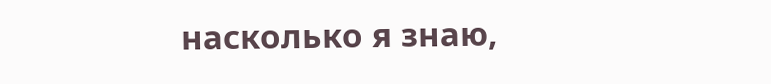насколько я знаю,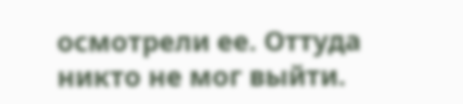осмотрели ее. Оттуда никто не мог выйти.